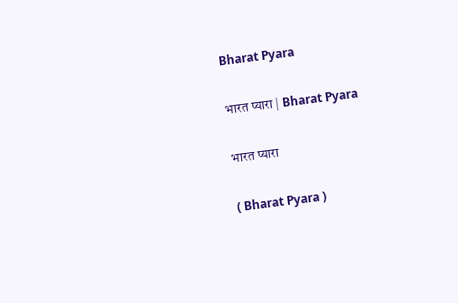Bharat Pyara

भारत प्यारा | Bharat Pyara

भारत प्यारा

( Bharat Pyara )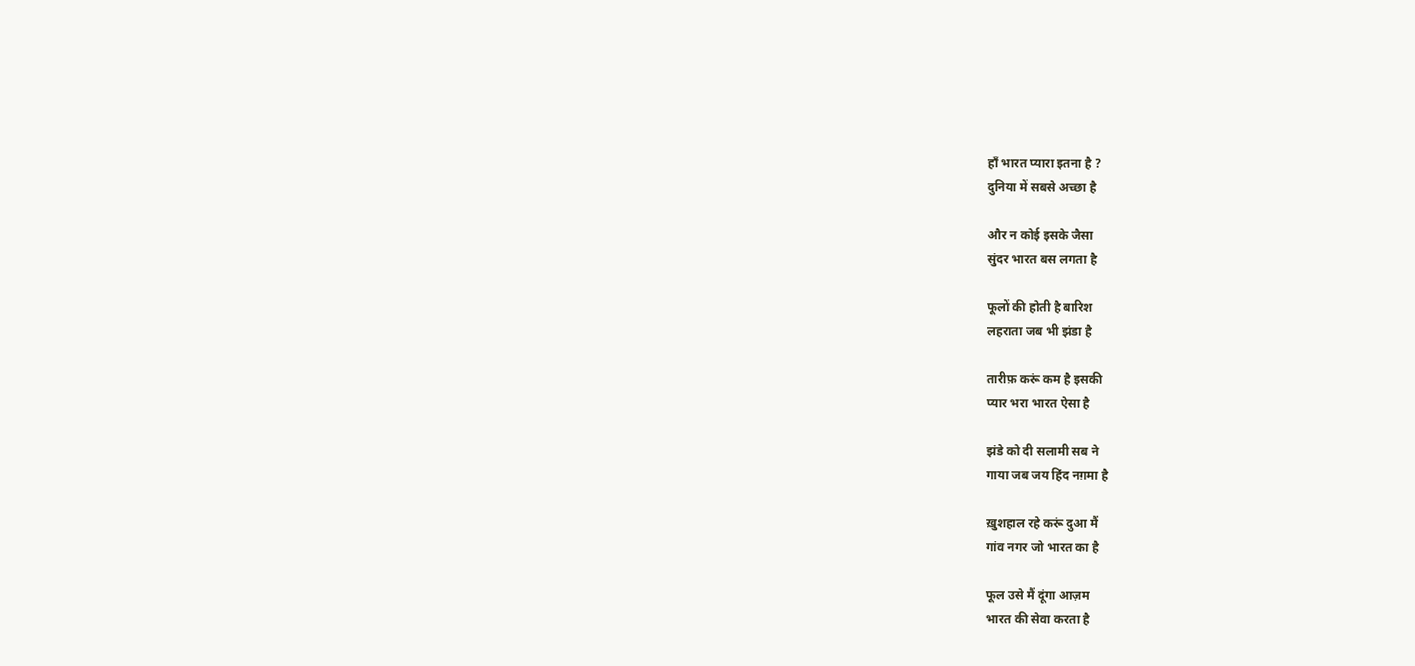हाँ भारत प्यारा इतना है ?
दुनिया में सबसे अच्छा है

और न कोई इसके जैसा
सुंदर भारत बस लगता है

फूलों की होती है बारिश
लहराता जब भी झंडा है

तारीफ़ करूं कम है इसकी
प्यार भरा भारत ऐसा है

झंडे को दी सलामी सब ने
गाया जब जय हिंद नग़मा है

ख़ुशहाल रहे करूं दुआ मैं
गांव नगर जो भारत का है

फूल उसे मैं दूंगा आज़म
भारत की सेवा करता है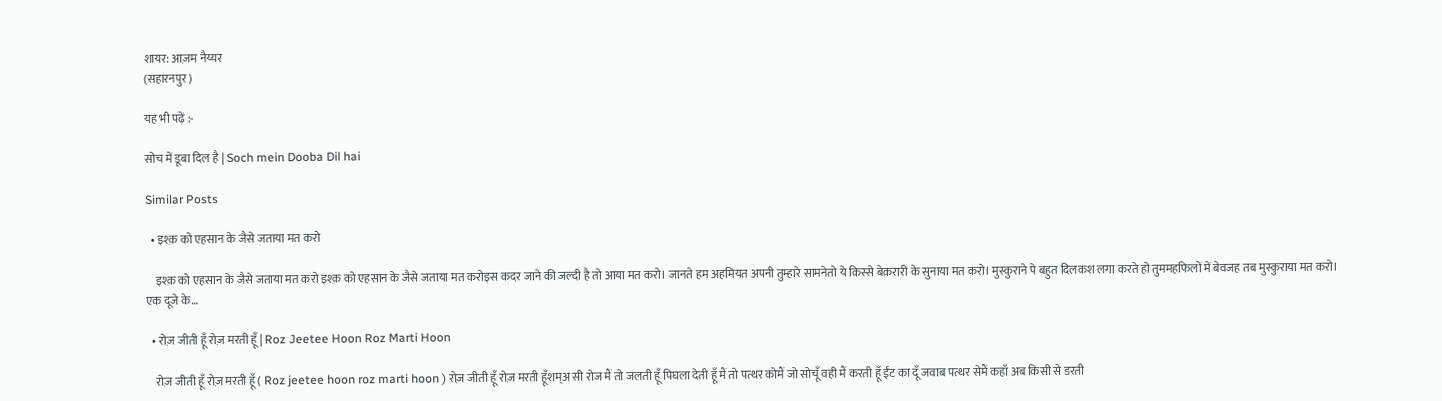शायर: आज़म नैय्यर
(सहारनपुर )

यह भी पढ़ें :-

सोच में डूबा दिल है | Soch mein Dooba Dil hai

Similar Posts

  • इश्क़ को एहसान के जैसे जताया मत करो

    इश्क़ को एहसान के जैसे जताया मत करो इश्क़ को एहसान के जैसे जताया मत करोइस कदर जाने की जल्दी है तो आया मत करो। जानते हम अहमियत अपनी तुम्हारे सामनेतो ये किस्से बेक़रारी के सुनाया मत करो। मुस्कुराने पे बहुत दिलकश लगा करते हो तुममहफिलों में बेवजह तब मुस्कुराया मत करो। एक दूजे के…

  • रोज़ जीती हूँ रोज़ मरती हूँ | Roz Jeetee Hoon Roz Marti Hoon

    रोज़ जीती हूँ रोज़ मरती हूँ ( Roz jeetee hoon roz marti hoon ) रोज़ जीती हूँ रोज़ मरती हूँशम्अ सी रोज मैं तो जलती हूँ पिघला देती हूँ मैं तो पत्थर कोमैं जो सोचूँ वही मैं करती हूँ ईंट का दूँ जवाब पत्थर सेमैं कहाँ अब किसी से डरती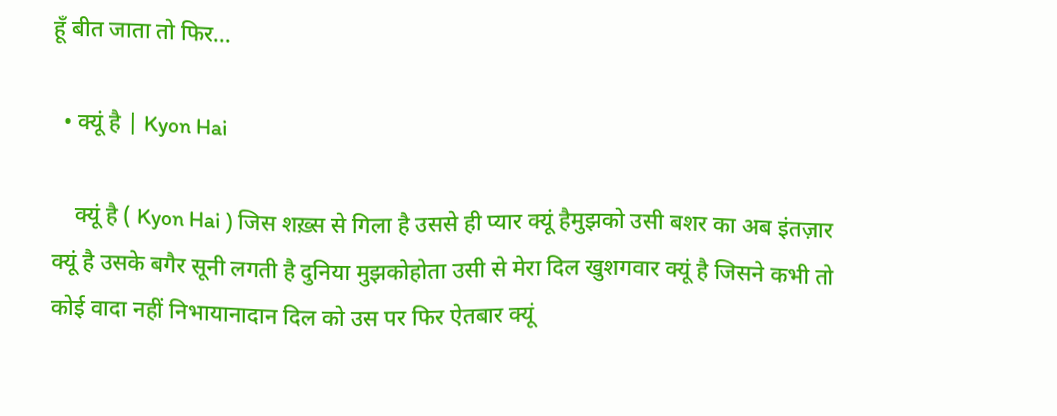हूँ बीत जाता तो फिर…

  • क्यूं है | Kyon Hai

    क्यूं है ( Kyon Hai ) जिस शख़्स से गिला है उससे ही प्यार क्यूं हैमुझको उसी बशर का अब इंतज़ार क्यूं है उसके बगैर सूनी लगती है दुनिया मुझकोहोता उसी से मेरा दिल खुशगवार क्यूं है जिसने कभी तो कोई वादा नहीं निभायानादान दिल को उस पर फिर ऐतबार क्यूं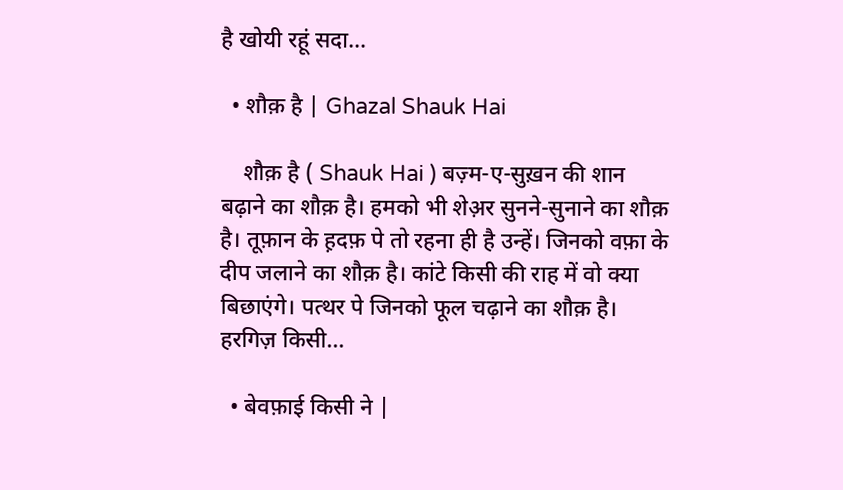है खोयी रहूं सदा…

  • शौक़ है | Ghazal Shauk Hai

    शौक़ है ( Shauk Hai ) बज़्म-ए-सुख़न की शान बढ़ाने का शौक़ है। हमको भी शेअ़र सुनने-सुनाने का शौक़ है। तूफ़ान के ह़दफ़ पे तो रहना ही है उन्हें। जिनको वफ़ा के दीप जलाने का शौक़ है। कांटे किसी की राह में वो क्या बिछाएंगे। पत्थर पे जिनको फूल चढ़ाने का शौक़ है। हरगिज़ किसी…

  • बेवफ़ाई किसी ने |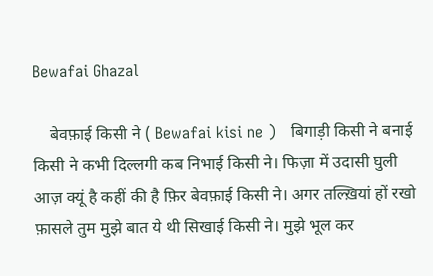Bewafai Ghazal

    बेवफ़ाई किसी ने ( Bewafai kisi ne )   बिगाड़ी किसी ने बनाई किसी ने कभी दिल्लगी कब निभाई किसी ने। फिज़ा में उदासी घुली आज़ क्यूं है कहीं की है फ़िर बेवफ़ाई किसी ने। अगर तल्ख़ियां हों रखो फ़ासले तुम मुझे बात ये थी सिखाई किसी ने। मुझे भूल कर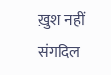ख़ुश नहीं संगदिल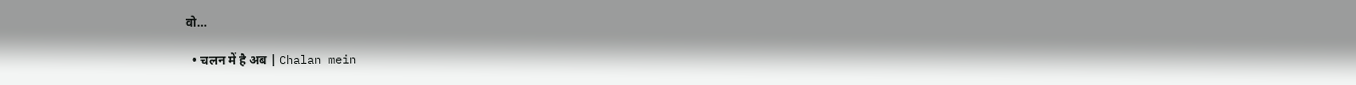वो…

  • चलन में है अब | Chalan mein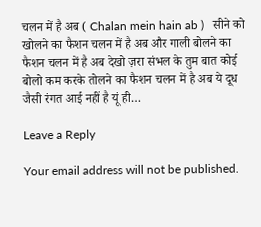चलन में है अब ( Chalan mein hain ab )   सीने को खोलने का फैशन चलन में है अब और गाली बोलने का फैशन चलन में है अब देखो ज़रा संभल के तुम बात कोई बोलो कम करके तोलने का फैशन चलन में है अब ये दूध जैसी रंगत आई नहीं है यूं ही…

Leave a Reply

Your email address will not be published.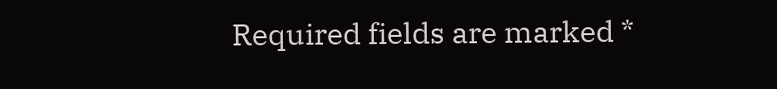Required fields are marked *